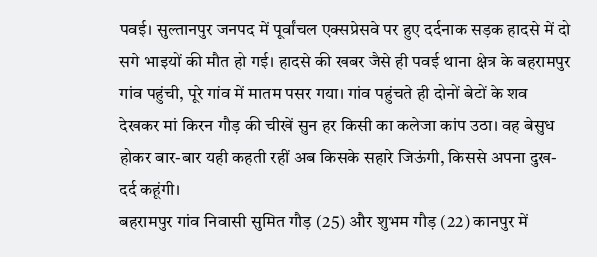पवई। सुल्तानपुर जनपद में पूर्वांचल एक्सप्रेसवे पर हुए दर्दनाक सड़क हादसे में दो सगे भाइयों की मौत हो गई। हादसे की खबर जैसे ही पवई थाना क्षेत्र के बहरामपुर गांव पहुंची, पूरे गांव में मातम पसर गया। गांव पहुंचते ही दोनों बेटों के शव देखकर मां किरन गौड़ की चीखें सुन हर किसी का कलेजा कांप उठा। वह बेसुध होकर बार-बार यही कहती रहीं अब किसके सहारे जिऊंगी, किससे अपना दुख-दर्द कहूंगी।
बहरामपुर गांव निवासी सुमित गौड़ (25) और शुभम गौड़ (22) कानपुर में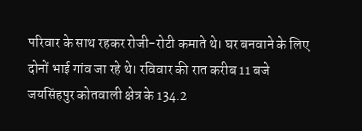परिवार के साथ रहकर रोजी-रोटी कमाते थे। घर बनवाने के लिए दोनों भाई गांव जा रहे थे। रविवार की रात करीब 11 बजे जयसिंहपुर कोतवाली क्षेत्र के 134.2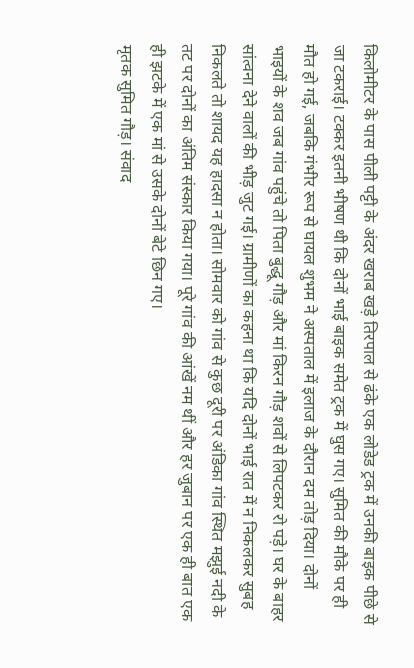किलोमीटर के पास पीली पट्टी के अंदर खराब खड़े तिरपाल से ढंके एक लोडेड ट्रक में उनकी बाइक पीछे से जा टकराई। टक्कर इतनी भीषण थी कि दोनों भाई बाइक समेत ट्रक में घुस गए। सुमित की मौके पर ही मौत हो गई, जबकि गंभीर रूप से घायल शुभम ने अस्पताल में इलाज के दौरान दम तोड़ दिया। दोनों भाइयों के शव जब गांव पहुंचे तो पिता बुद्धू गौड़ और मां किरन गौड़ शवों से लिपटकर रो पड़े। घर के बाहर सांत्वना देने वालों की भीड़ जुट गई। ग्रामीणों का कहना था कि यदि दोनों भाई रात में न निकलकर सुबह निकलते तो शायद यह हादसा न होता। सोमवार को गांव से कुछ दूरी पर अंडिका गांव स्थित मझुई नदी के तट पर दोनों का अंतिम संस्कार किया गया। पूरे गांव की आंखें नम थीं और हर जुबान पर एक ही बात एक ही झटके में एक मां से उसके दोनों बेटे छिन गए।
मृतक सुमित गौड़। संवाद